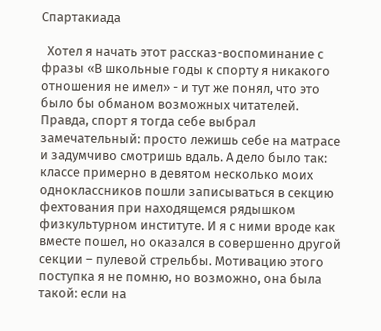Спартакиада

  Хотел я начать этот рассказ-воспоминание с фразы «В школьные годы к спорту я никакого отношения не имел» - и тут же понял, что это было бы обманом возможных читателей. Правда, спорт я тогда себе выбрал замечательный: просто лежишь себе на матрасе и задумчиво смотришь вдаль. А дело было так: классе примерно в девятом несколько моих одноклассников пошли записываться в секцию фехтования при находящемся рядышком физкультурном институте. И я с ними вроде как вместе пошел, но оказался в совершенно другой секции – пулевой стрельбы. Мотивацию этого поступка я не помню, но возможно, она была такой: если на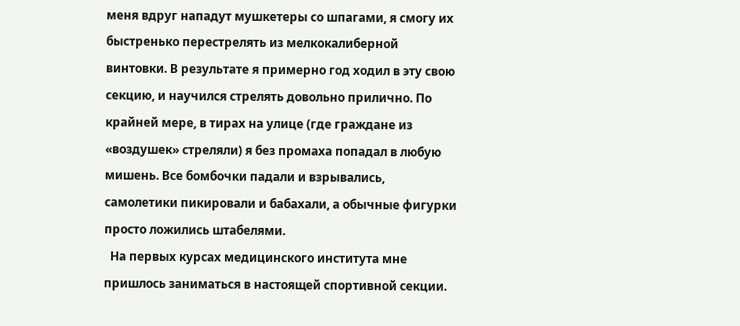меня вдруг нападут мушкетеры со шпагами, я смогу их быстренько перестрелять из мелкокалиберной винтовки. В результате я примерно год ходил в эту свою секцию, и научился стрелять довольно прилично. По крайней мере, в тирах на улице (где граждане из «воздушек» стреляли) я без промаха попадал в любую мишень. Все бомбочки падали и взрывались, самолетики пикировали и бабахали, а обычные фигурки просто ложились штабелями.
  На первых курсах медицинского института мне пришлось заниматься в настоящей спортивной секции.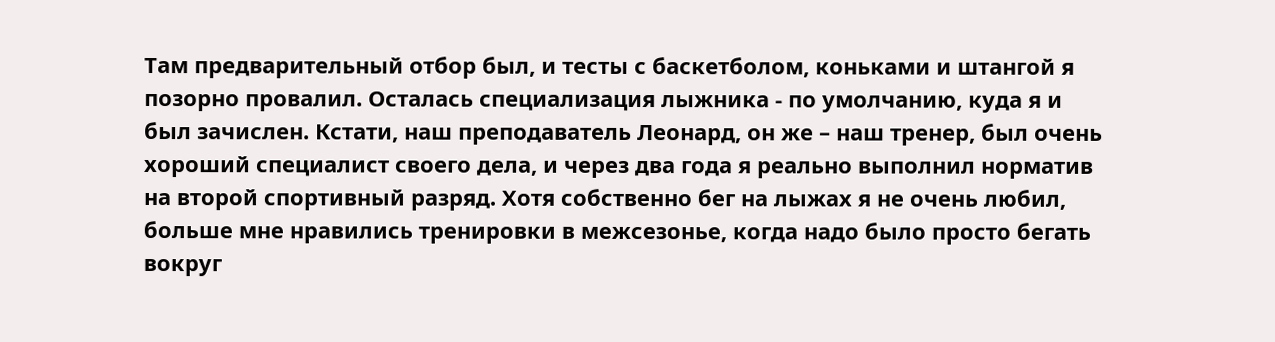Там предварительный отбор был, и тесты с баскетболом, коньками и штангой я позорно провалил. Осталась специализация лыжника - по умолчанию, куда я и был зачислен. Кстати, наш преподаватель Леонард, он же – наш тренер, был очень хороший специалист своего дела, и через два года я реально выполнил норматив на второй спортивный разряд. Хотя собственно бег на лыжах я не очень любил, больше мне нравились тренировки в межсезонье, когда надо было просто бегать вокруг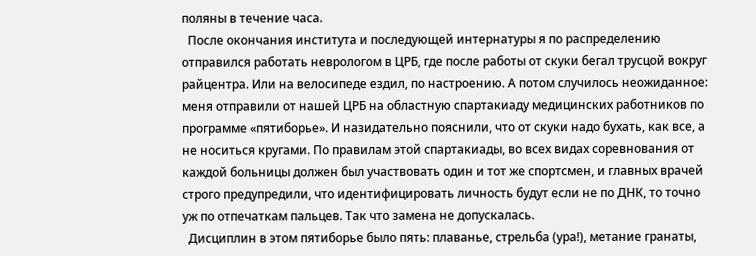поляны в течение часа.
  После окончания института и последующей интернатуры я по распределению отправился работать неврологом в ЦРБ, где после работы от скуки бегал трусцой вокруг райцентра. Или на велосипеде ездил, по настроению. А потом случилось неожиданное: меня отправили от нашей ЦРБ на областную спартакиаду медицинских работников по программе «пятиборье». И назидательно пояснили, что от скуки надо бухать, как все, а не носиться кругами. По правилам этой спартакиады, во всех видах соревнования от каждой больницы должен был участвовать один и тот же спортсмен, и главных врачей строго предупредили, что идентифицировать личность будут если не по ДНК, то точно уж по отпечаткам пальцев. Так что замена не допускалась.
  Дисциплин в этом пятиборье было пять: плаванье, стрельба (ура!), метание гранаты,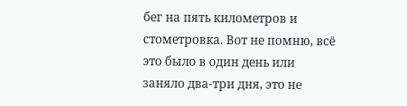бег на пять километров и стометровка. Вот не помню, всё это было в один день или заняло два-три дня, это не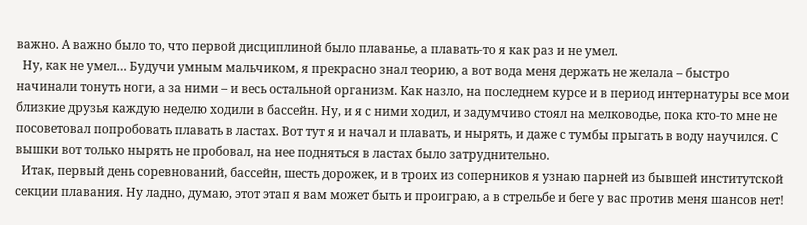важно. А важно было то, что первой дисциплиной было плаванье, а плавать-то я как раз и не умел.
  Ну, как не умел… Будучи умным мальчиком, я прекрасно знал теорию, а вот вода меня держать не желала – быстро начинали тонуть ноги, а за ними – и весь остальной организм. Как назло, на последнем курсе и в период интернатуры все мои близкие друзья каждую неделю ходили в бассейн. Ну, и я с ними ходил, и задумчиво стоял на мелководье, пока кто-то мне не посоветовал попробовать плавать в ластах. Вот тут я и начал и плавать, и нырять, и даже с тумбы прыгать в воду научился. С вышки вот только нырять не пробовал, на нее подняться в ластах было затруднительно.
  Итак, первый день соревнований, бассейн, шесть дорожек, и в троих из соперников я узнаю парней из бывшей институтской секции плавания. Ну ладно, думаю, этот этап я вам может быть и проиграю, а в стрельбе и беге у вас против меня шансов нет!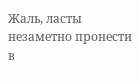Жаль, ласты незаметно пронести в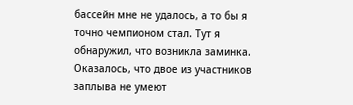бассейн мне не удалось, а то бы я точно чемпионом стал. Тут я обнаружил, что возникла заминка. Оказалось, что двое из участников заплыва не умеют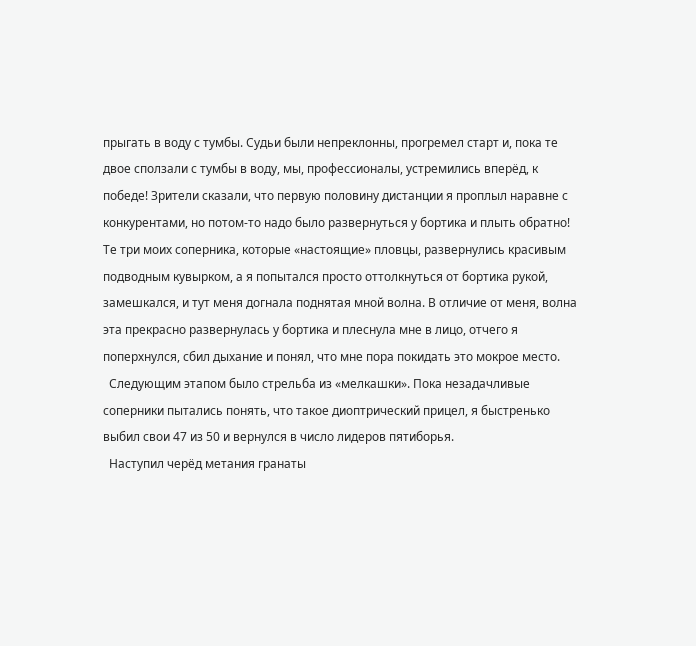прыгать в воду с тумбы. Судьи были непреклонны, прогремел старт и, пока те двое сползали с тумбы в воду, мы, профессионалы, устремились вперёд, к победе! Зрители сказали, что первую половину дистанции я проплыл наравне с  конкурентами, но потом-то надо было развернуться у бортика и плыть обратно! Те три моих соперника, которые «настоящие» пловцы, развернулись красивым подводным кувырком, а я попытался просто оттолкнуться от бортика рукой, замешкался, и тут меня догнала поднятая мной волна. В отличие от меня, волна эта прекрасно развернулась у бортика и плеснула мне в лицо, отчего я поперхнулся, сбил дыхание и понял, что мне пора покидать это мокрое место.
  Следующим этапом было стрельба из «мелкашки». Пока незадачливые соперники пытались понять, что такое диоптрический прицел, я быстренько выбил свои 47 из 50 и вернулся в число лидеров пятиборья.
  Наступил черёд метания гранаты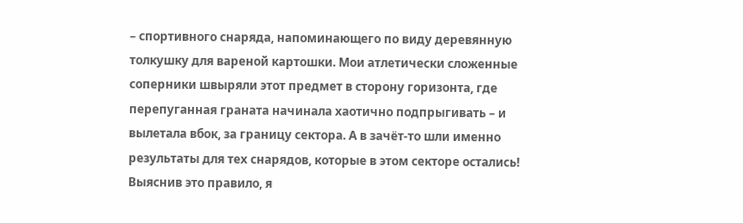– спортивного снаряда, напоминающего по виду деревянную толкушку для вареной картошки. Мои атлетически сложенные соперники швыряли этот предмет в сторону горизонта, где перепуганная граната начинала хаотично подпрыгивать – и вылетала вбок, за границу сектора. А в зачёт-то шли именно результаты для тех снарядов, которые в этом секторе остались! Выяснив это правило, я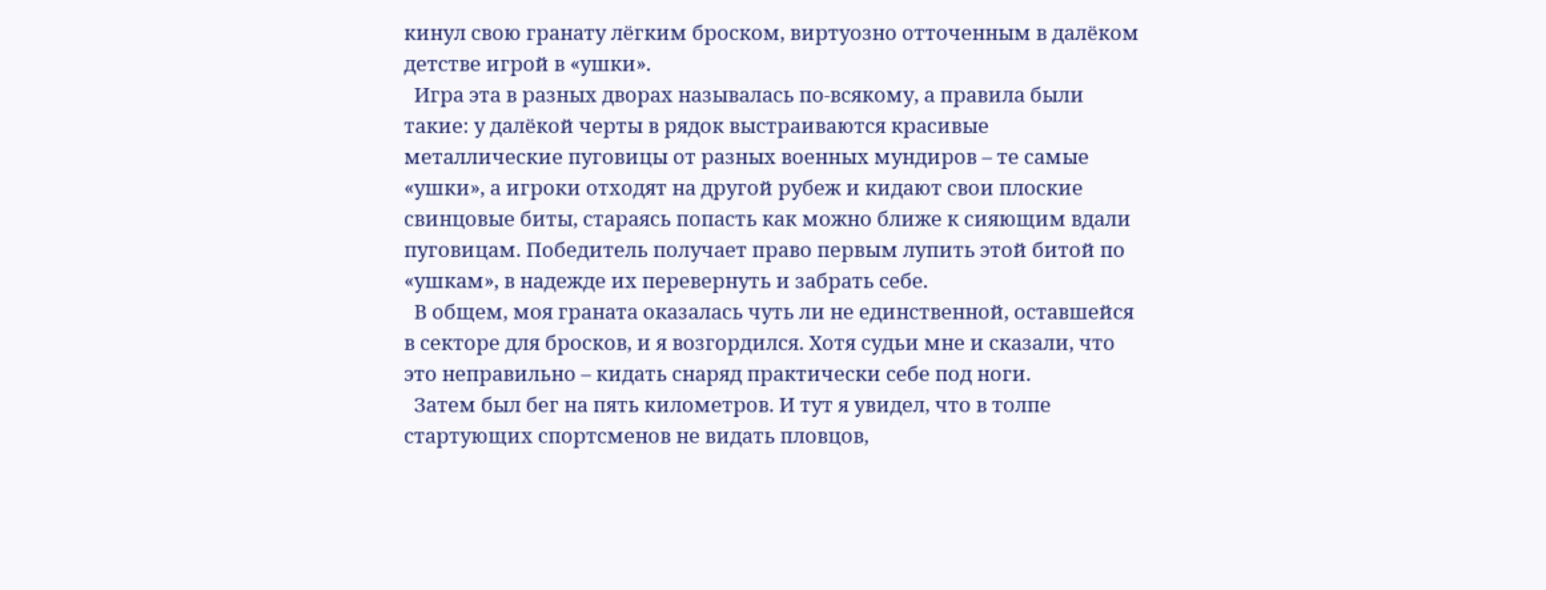кинул свою гранату лёгким броском, виртуозно отточенным в далёком детстве игрой в «ушки».
  Игра эта в разных дворах называлась по-всякому, а правила были такие: у далёкой черты в рядок выстраиваются красивые металлические пуговицы от разных военных мундиров – те самые «ушки», а игроки отходят на другой рубеж и кидают свои плоские свинцовые биты, стараясь попасть как можно ближе к сияющим вдали пуговицам. Победитель получает право первым лупить этой битой по «ушкам», в надежде их перевернуть и забрать себе.
  В общем, моя граната оказалась чуть ли не единственной, оставшейся в секторе для бросков, и я возгордился. Хотя судьи мне и сказали, что это неправильно – кидать снаряд практически себе под ноги.
  Затем был бег на пять километров. И тут я увидел, что в толпе стартующих спортсменов не видать пловцов,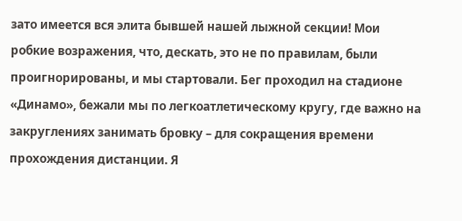зато имеется вся элита бывшей нашей лыжной секции! Мои робкие возражения, что, дескать, это не по правилам, были проигнорированы, и мы стартовали. Бег проходил на стадионе «Динамо», бежали мы по легкоатлетическому кругу, где важно на закруглениях занимать бровку – для сокращения времени прохождения дистанции. Я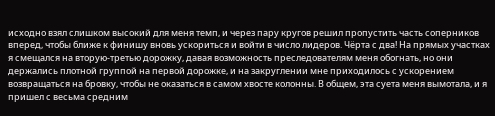исходно взял слишком высокий для меня темп, и через пару кругов решил пропустить часть соперников вперед, чтобы ближе к финишу вновь ускориться и войти в число лидеров. Чёрта с два! На прямых участках я смещался на вторую-третью дорожку, давая возможность преследователям меня обогнать, но они держались плотной группой на первой дорожке, и на закруглении мне приходилось с ускорением возвращаться на бровку, чтобы не оказаться в самом хвосте колонны. В общем, эта суета меня вымотала, и я пришел с весьма средним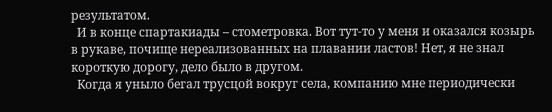результатом.
  И в конце спартакиады – стометровка. Вот тут-то у меня и оказался козырь в рукаве, почище нереализованных на плавании ластов! Нет, я не знал короткую дорогу, дело было в другом.
  Когда я уныло бегал трусцой вокруг села, компанию мне периодически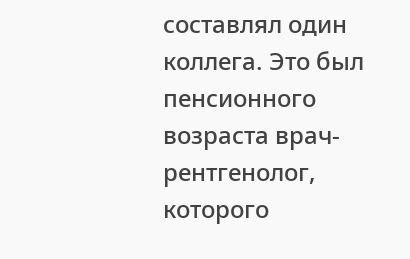составлял один коллега. Это был пенсионного возраста врач-рентгенолог, которого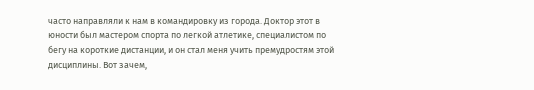часто направляли к нам в командировку из города. Доктор этот в юности был мастером спорта по легкой атлетике, специалистом по бегу на короткие дистанции, и он стал меня учить премудростям этой дисциплины. Вот зачем,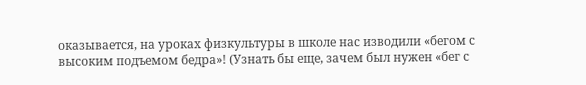оказывается, на уроках физкультуры в школе нас изводили «бегом с высоким подъемом бедра»! (Узнать бы еще, зачем был нужен «бег с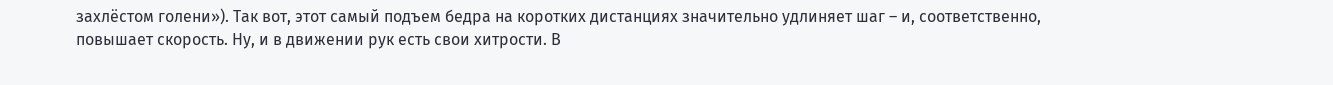захлёстом голени»). Так вот, этот самый подъем бедра на коротких дистанциях значительно удлиняет шаг – и, соответственно, повышает скорость. Ну, и в движении рук есть свои хитрости. В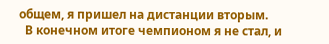общем, я пришел на дистанции вторым.
  В конечном итоге чемпионом я не стал, и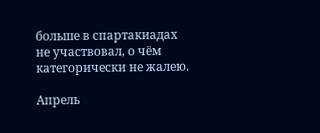больше в спартакиадах не участвовал, о чём категорически не жалею.

Апрель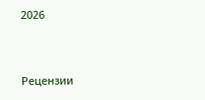2026


Рецензии